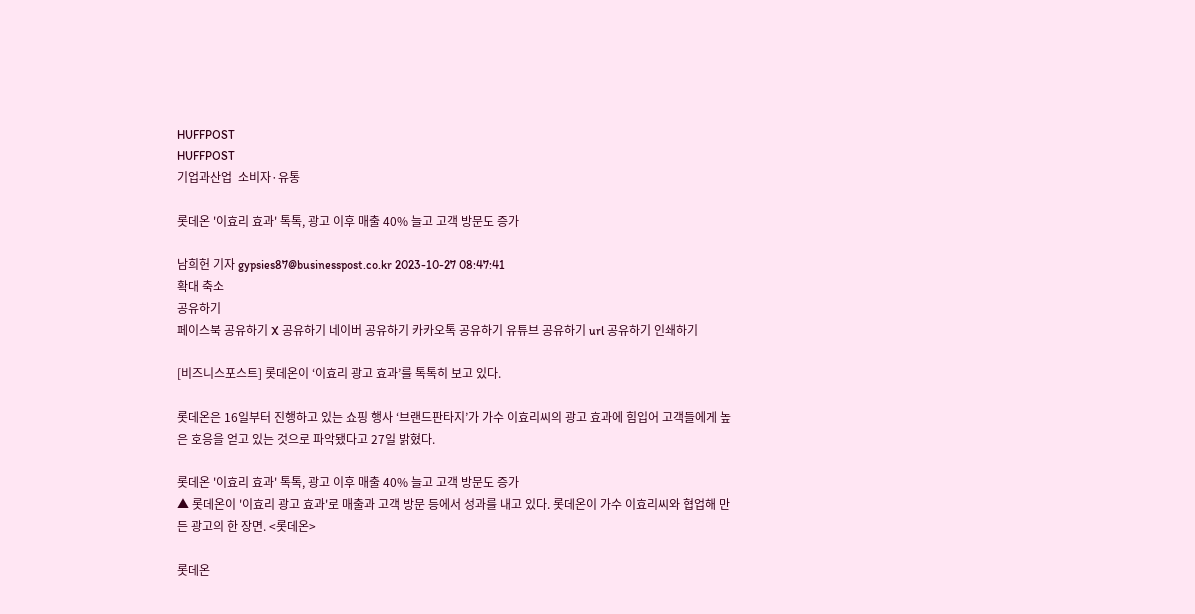HUFFPOST
HUFFPOST
기업과산업  소비자·유통

롯데온 '이효리 효과' 톡톡, 광고 이후 매출 40% 늘고 고객 방문도 증가

남희헌 기자 gypsies87@businesspost.co.kr 2023-10-27 08:47:41
확대 축소
공유하기
페이스북 공유하기 X 공유하기 네이버 공유하기 카카오톡 공유하기 유튜브 공유하기 url 공유하기 인쇄하기

[비즈니스포스트] 롯데온이 ‘이효리 광고 효과’를 톡톡히 보고 있다.

롯데온은 16일부터 진행하고 있는 쇼핑 행사 ‘브랜드판타지’가 가수 이효리씨의 광고 효과에 힘입어 고객들에게 높은 호응을 얻고 있는 것으로 파악됐다고 27일 밝혔다.

롯데온 '이효리 효과' 톡톡, 광고 이후 매출 40% 늘고 고객 방문도 증가
▲ 롯데온이 '이효리 광고 효과'로 매출과 고객 방문 등에서 성과를 내고 있다. 롯데온이 가수 이효리씨와 협업해 만든 광고의 한 장면. <롯데온>

롯데온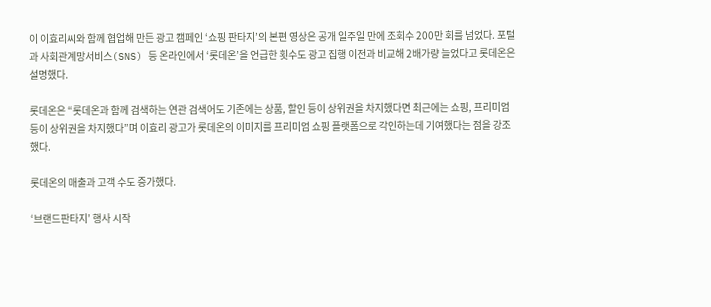이 이효리씨와 함께 협업해 만든 광고 캠페인 ‘쇼핑 판타지’의 본편 영상은 공개 일주일 만에 조회수 200만 회를 넘었다. 포털과 사회관계망서비스(SNS) 등 온라인에서 ‘롯데온’을 언급한 횟수도 광고 집행 이전과 비교해 2배가량 늘었다고 롯데온은 설명했다.

롯데온은 “롯데온과 함께 검색하는 연관 검색어도 기존에는 상품, 할인 등이 상위권을 차지했다면 최근에는 쇼핑, 프리미엄 등이 상위권을 차지했다”며 이효리 광고가 롯데온의 이미지를 프리미엄 쇼핑 플랫폼으로 각인하는데 기여했다는 점을 강조했다.

롯데온의 매출과 고객 수도 증가했다.

‘브랜드판타지’ 행사 시작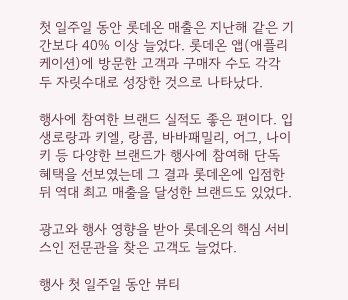첫 일주일 동안 롯데온 매출은 지난해 같은 기간보다 40% 이상 늘었다. 롯데온 앱(애플리케이션)에 방문한 고객과 구매자 수도 각각 두 자릿수대로 성장한 것으로 나타났다.

행사에 참여한 브랜드 실적도 좋은 편이다. 입생로랑과 키엘, 랑콤, 바바패밀리, 어그, 나이키 등 다양한 브랜드가 행사에 참여해 단독 혜택을 선보였는데 그 결과 롯데온에 입점한 뒤 역대 최고 매출을 달성한 브랜드도 있었다.

광고와 행사 영향을 받아 롯데온의 핵심 서비스인 전문관을 찾은 고객도 늘었다.

행사 첫 일주일 동안 뷰티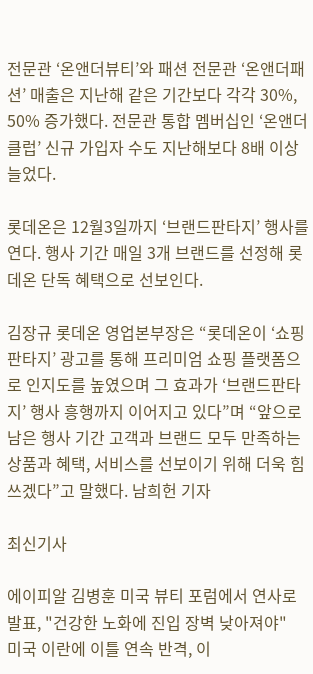전문관 ‘온앤더뷰티’와 패션 전문관 ‘온앤더패션’ 매출은 지난해 같은 기간보다 각각 30%, 50% 증가했다. 전문관 통합 멤버십인 ‘온앤더클럽’ 신규 가입자 수도 지난해보다 8배 이상 늘었다.

롯데온은 12월3일까지 ‘브랜드판타지’ 행사를 연다. 행사 기간 매일 3개 브랜드를 선정해 롯데온 단독 혜택으로 선보인다.

김장규 롯데온 영업본부장은 “롯데온이 ‘쇼핑 판타지’ 광고를 통해 프리미엄 쇼핑 플랫폼으로 인지도를 높였으며 그 효과가 ‘브랜드판타지’ 행사 흥행까지 이어지고 있다”며 “앞으로 남은 행사 기간 고객과 브랜드 모두 만족하는 상품과 혜택, 서비스를 선보이기 위해 더욱 힘쓰겠다”고 말했다. 남희헌 기자

최신기사

에이피알 김병훈 미국 뷰티 포럼에서 연사로 발표, "건강한 노화에 진입 장벽 낮아져야"
미국 이란에 이틀 연속 반격, 이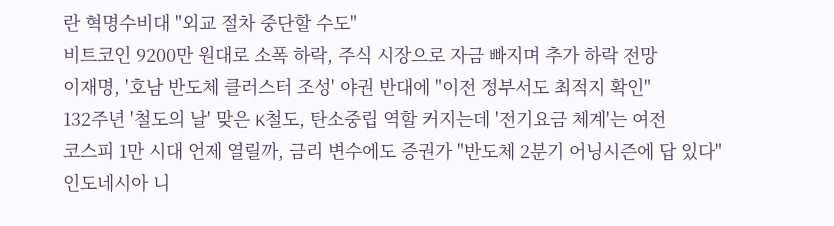란 혁명수비대 "외교 절차 중단할 수도"
비트코인 9200만 원대로 소폭 하락, 주식 시장으로 자금 빠지며 추가 하락 전망
이재명, '호남 반도체 클러스터 조성' 야권 반대에 "이전 정부서도 최적지 확인"
132주년 '철도의 날' 맞은 K철도, 탄소중립 역할 커지는데 '전기요금 체계'는 여전
코스피 1만 시대 언제 열릴까, 금리 변수에도 증권가 "반도체 2분기 어닝시즌에 답 있다"
인도네시아 니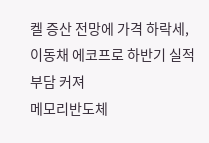켈 증산 전망에 가격 하락세, 이동채 에코프로 하반기 실적 부담 커져
메모리반도체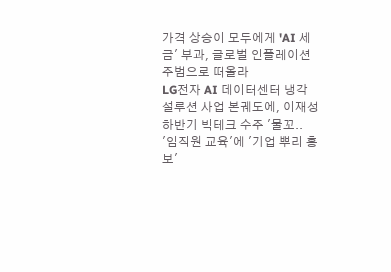가격 상승이 모두에게 'AI 세금' 부과, 글로벌 인플레이션 주범으로 떠올라
LG전자 AI 데이터센터 냉각 설루션 사업 본궤도에, 이재성 하반기 빅테크 수주 '물꼬..
'임직원 교육'에 '기업 뿌리 홍보'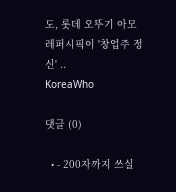도, 롯데 오뚜기 아모레퍼시픽이 '창업주 정신' ..
KoreaWho

댓글 (0)

  • - 200자까지 쓰실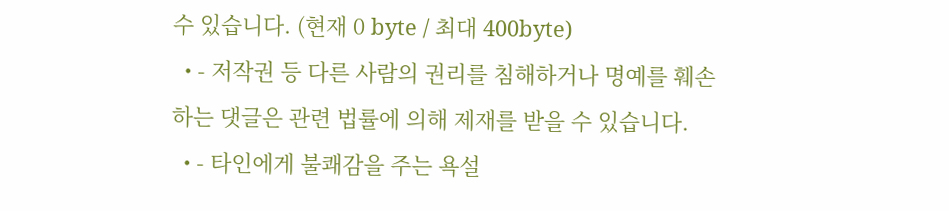수 있습니다. (현재 0 byte / 최대 400byte)
  • - 저작권 등 다른 사람의 권리를 침해하거나 명예를 훼손하는 댓글은 관련 법률에 의해 제재를 받을 수 있습니다.
  • - 타인에게 불쾌감을 주는 욕설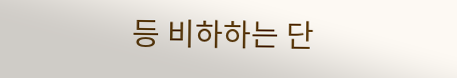등 비하하는 단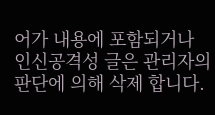어가 내용에 포함되거나 인신공격성 글은 관리자의 판단에 의해 삭제 합니다.